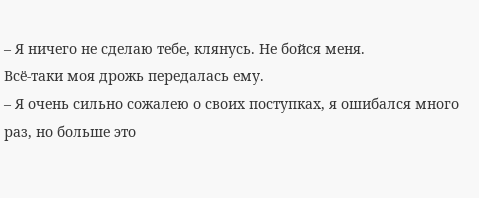– Я ничего не сделаю тебе, клянусь. Не бойся меня.
Всё-таки моя дрожь передалась ему.
– Я очень сильно сожалею о своих поступках, я ошибался много раз, но больше это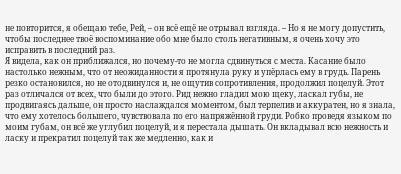не повторится, я обещаю тебе, Рей, – он всё ещё не отрывал взгляда. – Но я не могу допустить, чтобы последнее твоё воспоминание обо мне было столь негативным, я очень хочу это исправить в последний раз.
Я видела, как он приближался, но почему-то не могла сдвинуться с места. Касание было настолько нежным, что от неожиданности я протянула руку и упёрлась ему в грудь. Парень резко остановился, но не отодвинулся и, не ощутив сопротивления, продолжил поцелуй. Этот раз отличался от всех, что были до этого. Рид нежно гладил мою щеку, ласкал губы, не продвигаясь дальше, он просто наслаждался моментом, был терпелив и аккуратен, но я знала, что ему хотелось большего, чувствовала по его напряжённой груди. Робко проведя языком по моим губам, он всё же углубил поцелуй, и я перестала дышать. Он вкладывал всю нежность и ласку и прекратил поцелуй так же медленно, как и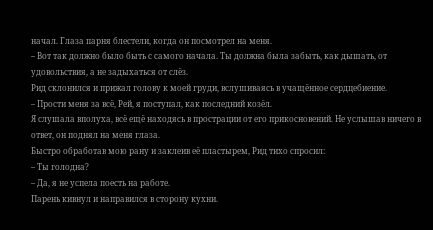начал. Глаза парня блестели, когда он посмотрел на меня.
– Вот так должно было быть с самого начала. Ты должна была забыть, как дышать, от удовольствия, а не задыхаться от слёз.
Рид склонился и прижал голову к моей груди, вслушиваясь в учащённое сердцебиение.
– Прости меня за всё, Рей, я поступал, как последний козёл.
Я слушала вполуха, всё ещё находясь в прострации от его прикосновений. Не услышав ничего в ответ, он поднял на меня глаза.
Быстро обработав мою рану и заклеив её пластырем, Рид тихо спросил:
– Ты голодна?
– Да, я не успела поесть на работе.
Парень кивнул и направился в сторону кухни.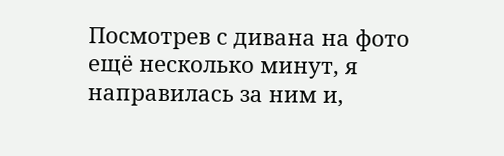Посмотрев с дивана на фото ещё несколько минут, я направилась за ним и,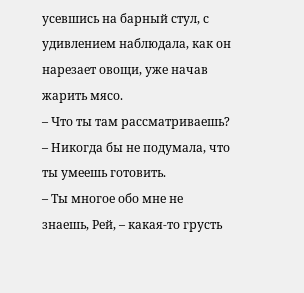усевшись на барный стул, с удивлением наблюдала, как он нарезает овощи, уже начав жарить мясо.
– Что ты там рассматриваешь?
– Никогда бы не подумала, что ты умеешь готовить.
– Ты многое обо мне не знаешь, Рей, – какая-то грусть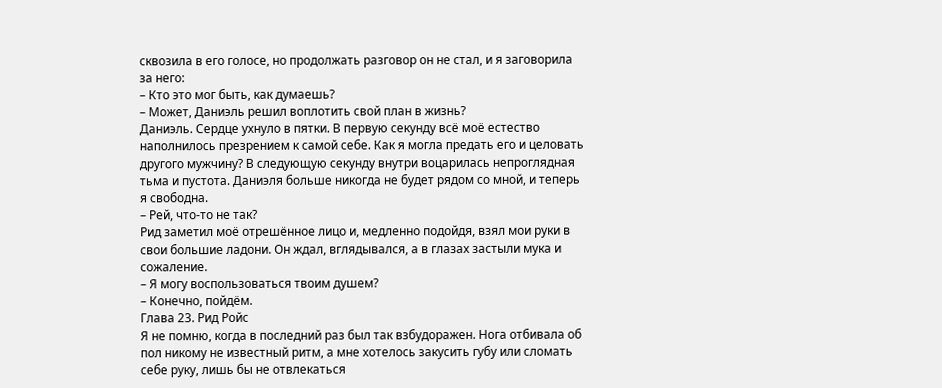сквозила в его голосе, но продолжать разговор он не стал, и я заговорила за него:
– Кто это мог быть, как думаешь?
– Может, Даниэль решил воплотить свой план в жизнь?
Даниэль. Сердце ухнуло в пятки. В первую секунду всё моё естество наполнилось презрением к самой себе. Как я могла предать его и целовать другого мужчину? В следующую секунду внутри воцарилась непроглядная тьма и пустота. Даниэля больше никогда не будет рядом со мной, и теперь я свободна.
– Рей, что-то не так?
Рид заметил моё отрешённое лицо и, медленно подойдя, взял мои руки в свои большие ладони. Он ждал, вглядывался, а в глазах застыли мука и сожаление.
– Я могу воспользоваться твоим душем?
– Конечно, пойдём.
Глава 23. Рид Ройс
Я не помню, когда в последний раз был так взбудоражен. Нога отбивала об пол никому не известный ритм, а мне хотелось закусить губу или сломать себе руку, лишь бы не отвлекаться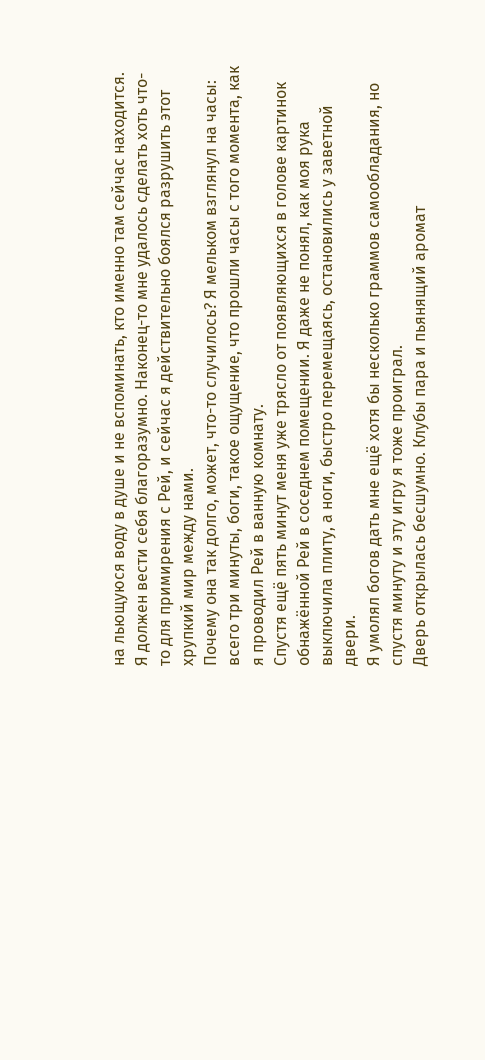на льющуюся воду в душе и не вспоминать, кто именно там сейчас находится.
Я должен вести себя благоразумно. Наконец-то мне удалось сделать хоть что-то для примирения с Рей, и сейчас я действительно боялся разрушить этот хрупкий мир между нами.
Почему она так долго, может, что-то случилось? Я мельком взглянул на часы: всего три минуты, боги, такое ощущение, что прошли часы с того момента, как я проводил Рей в ванную комнату.
Спустя ещё пять минут меня уже трясло от появляющихся в голове картинок обнажённой Рей в соседнем помещении. Я даже не понял, как моя рука выключила плиту, а ноги, быстро перемещаясь, остановились у заветной двери.
Я умолял богов дать мне ещё хотя бы несколько граммов самообладания, но спустя минуту и эту игру я тоже проиграл.
Дверь открылась бесшумно. Клубы пара и пьянящий аромат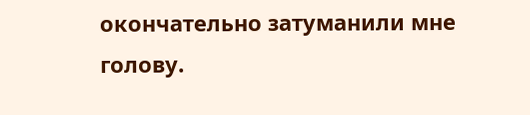окончательно затуманили мне голову.